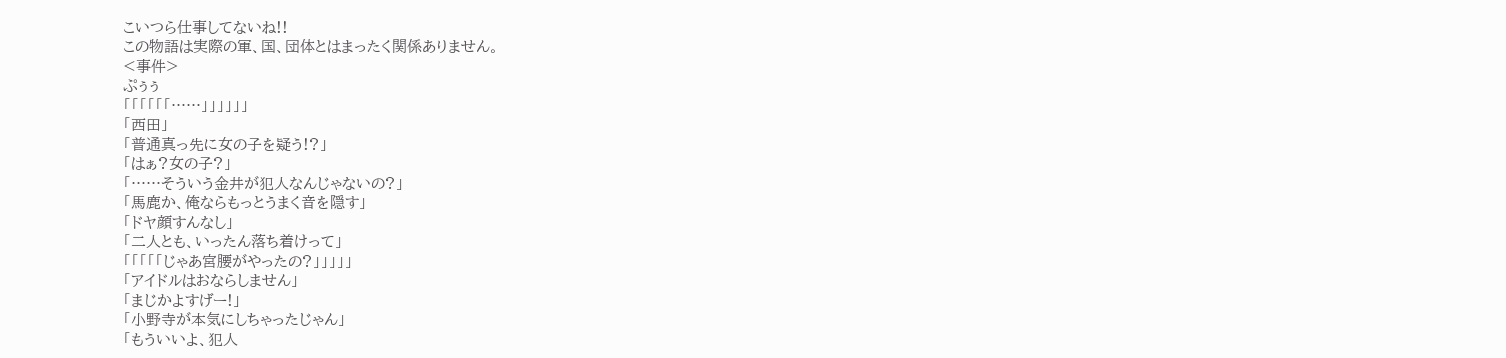こいつら仕事してないね!!
この物語は実際の軍、国、団体とはまったく関係ありません。
<事件>
ぷぅぅ
「「「「「「……」」」」」」
「西田」
「普通真っ先に女の子を疑う!?」
「はぁ?女の子?」
「……そういう金井が犯人なんじゃないの?」
「馬鹿か、俺ならもっとうまく音を隠す」
「ドヤ顔すんなし」
「二人とも、いったん落ち着けって」
「「「「「じゃあ宮腰がやったの?」」」」」
「アイドルはおならしません」
「まじかよすげー!」
「小野寺が本気にしちゃったじゃん」
「もういいよ、犯人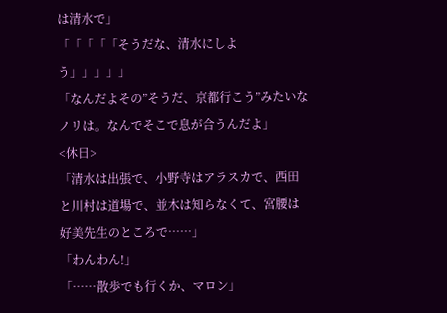は清水で」
「「「「「そうだな、清水にしよう」」」」」
「なんだよその”そうだ、京都行こう”みたいなノリは。なんでそこで息が合うんだよ」
<休日>
「清水は出張で、小野寺はアラスカで、西田と川村は道場で、並木は知らなくて、宮腰は好美先生のところで……」
「わんわん!」
「……散歩でも行くか、マロン」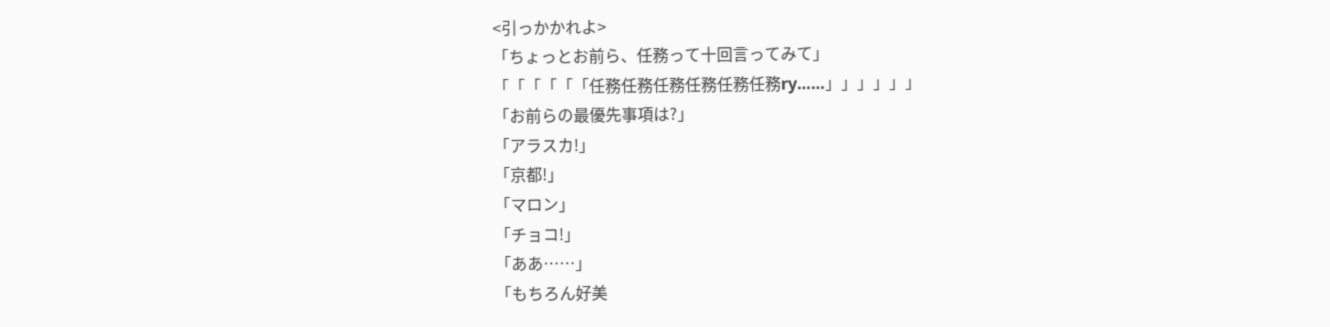<引っかかれよ>
「ちょっとお前ら、任務って十回言ってみて」
「「「「「「任務任務任務任務任務任務ry……」」」」」」
「お前らの最優先事項は?」
「アラスカ!」
「京都!」
「マロン」
「チョコ!」
「ああ……」
「もちろん好美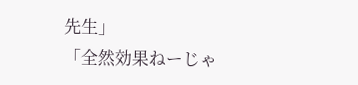先生」
「全然効果ねーじゃ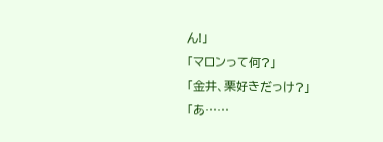ん!」
「マロンって何?」
「金井、栗好きだっけ?」
「あ……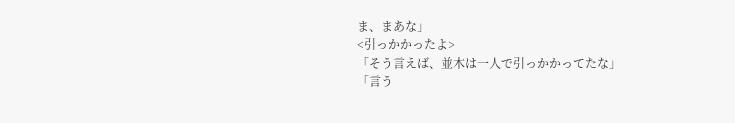ま、まあな」
<引っかかったよ>
「そう言えば、並木は一人で引っかかってたな」
「言う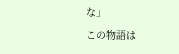な」
この物語は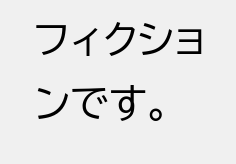フィクションです。